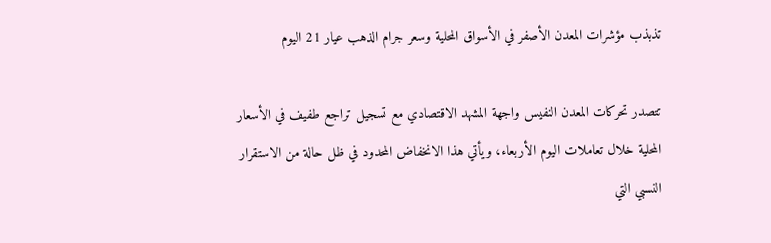تذبذب مؤشرات المعدن الأصفر في الأسواق المحلية وسعر جرام الذهب عيار 21 اليوم

تتصدر تحركات المعدن النفيس واجهة المشهد الاقتصادي مع تسجيل تراجع طفيف في الأسعار المحلية خلال تعاملات اليوم الأربعاء، ويأتي هذا الانخفاض المحدود في ظل حالة من الاستقرار النسبي التي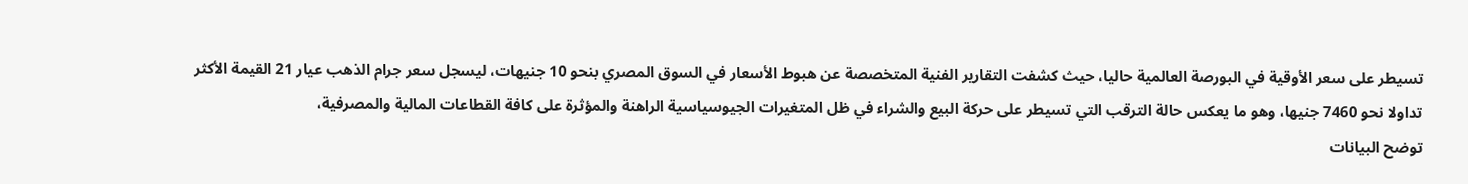تسيطر على سعر الأوقية في البورصة العالمية حاليا، حيث كشفت التقارير الفنية المتخصصة عن هبوط الأسعار في السوق المصري بنحو 10 جنيهات، ليسجل سعر جرام الذهب عيار 21 القيمة الأكثر تداولا نحو 7460 جنيها، وهو ما يعكس حالة الترقب التي تسيطر على حركة البيع والشراء في ظل المتغيرات الجيوسياسية الراهنة والمؤثرة على كافة القطاعات المالية والمصرفية،
توضح البيانات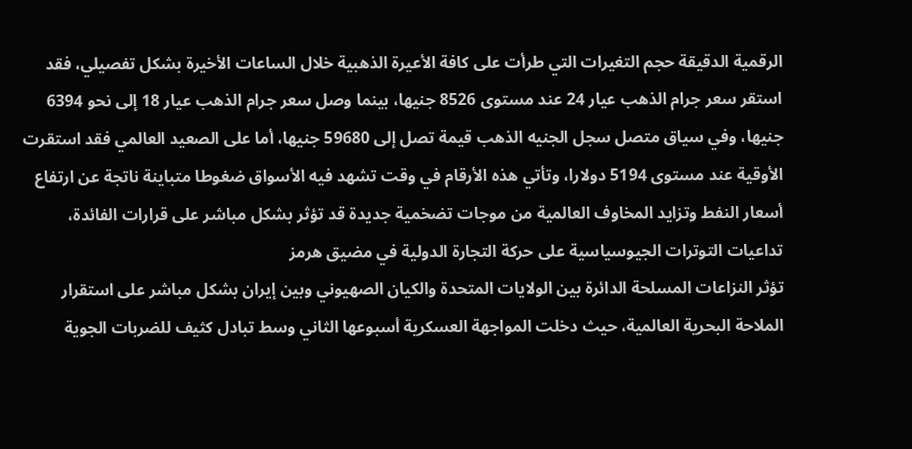الرقمية الدقيقة حجم التغيرات التي طرأت على كافة الأعيرة الذهبية خلال الساعات الأخيرة بشكل تفصيلي، فقد استقر سعر جرام الذهب عيار 24 عند مستوى 8526 جنيها، بينما وصل سعر جرام الذهب عيار 18 إلى نحو 6394 جنيها، وفي سياق متصل سجل الجنيه الذهب قيمة تصل إلى 59680 جنيها، أما على الصعيد العالمي فقد استقرت الأوقية عند مستوى 5194 دولارا، وتأتي هذه الأرقام في وقت تشهد فيه الأسواق ضغوطا متباينة ناتجة عن ارتفاع أسعار النفط وتزايد المخاوف العالمية من موجات تضخمية جديدة قد تؤثر بشكل مباشر على قرارات الفائدة،
تداعيات التوترات الجيوسياسية على حركة التجارة الدولية في مضيق هرمز
تؤثر النزاعات المسلحة الدائرة بين الولايات المتحدة والكيان الصهيوني وبين إيران بشكل مباشر على استقرار الملاحة البحرية العالمية، حيث دخلت المواجهة العسكرية أسبوعها الثاني وسط تبادل كثيف للضربات الجوية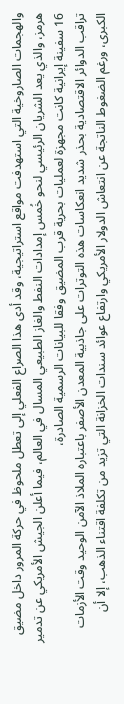والهجمات الصاروخية التي استهدفت مواقع استراتيجية، وقد أدى هذا الصراع الفعلي إلى تعطل ملحوظ في حركة المرور داخل مضيق هرمز، والذي يعد الشريان الرئيسي لنحو خُمس إمدادات النفط والغاز الطبيعي المسال في العالم، فيما أعلن الجيش الأمريكي عن تدمير 16 سفينة إيرانية كانت مجهزة لعمليات بحرية قرب المضيق وفقا للبيانات الرسمية الصادرة،
تراقب الدوائر الاقتصادية بحذر شديد انعكاسات هذه التوترات على جاذبية المعدن الأصفر باعتباره الملاذ الآمن الوحيد وقت الأزمات الكبرى، ورغم الضغوط الناتجة عن انتعاش الدولار الأمريكي وارتفاع عوائد سندات الخزانة التي تزيد من تكلفة اقتناء الذهب، إلا أن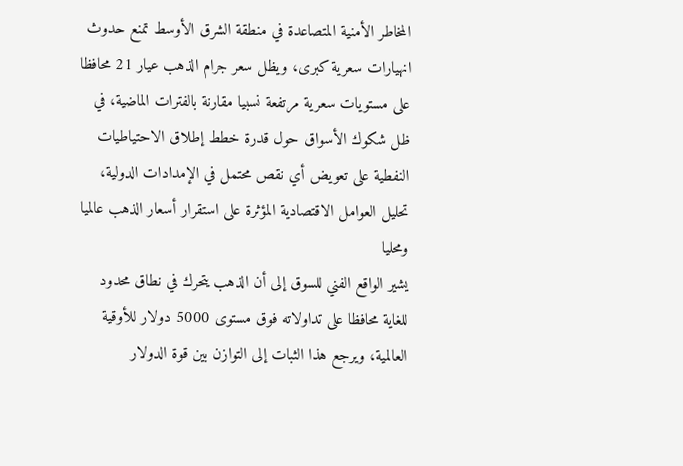المخاطر الأمنية المتصاعدة في منطقة الشرق الأوسط تمنع حدوث انهيارات سعرية كبرى، ويظل سعر جرام الذهب عيار 21 محافظا على مستويات سعرية مرتفعة نسبيا مقارنة بالفترات الماضية، في ظل شكوك الأسواق حول قدرة خطط إطلاق الاحتياطيات النفطية على تعويض أي نقص محتمل في الإمدادات الدولية،
تحليل العوامل الاقتصادية المؤثرة على استقرار أسعار الذهب عالميا ومحليا
يشير الواقع الفني للسوق إلى أن الذهب يتحرك في نطاق محدود للغاية محافظا على تداولاته فوق مستوى 5000 دولار للأوقية العالمية، ويرجع هذا الثبات إلى التوازن بين قوة الدولار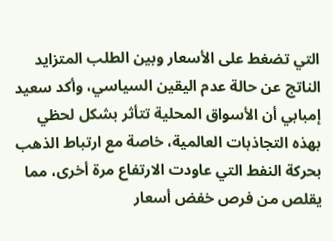التي تضغط على الأسعار وبين الطلب المتزايد الناتج عن حالة عدم اليقين السياسي، وأكد سعيد إمبابي أن الأسواق المحلية تتأثر بشكل لحظي بهذه التجاذبات العالمية، خاصة مع ارتباط الذهب بحركة النفط التي عاودت الارتفاع مرة أخرى، مما يقلص من فرص خفض أسعار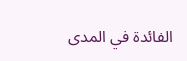الفائدة في المدى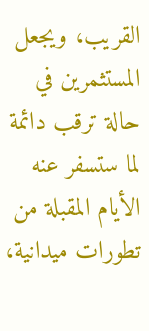القريب، ويجعل المستثمرين في حالة ترقب دائمة لما ستسفر عنه الأيام المقبلة من تطورات ميدانية،